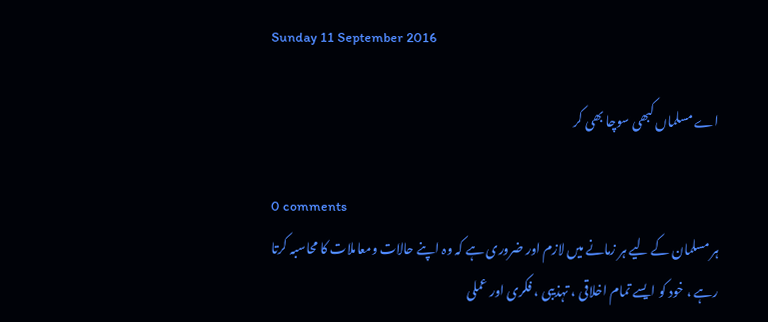Sunday 11 September 2016

اے مسلماں کبھی سوچا بھی کر

0 comments
ہر مسلمان کے لیے ہر زمانے میں لازم اور ضروری ہے کہ وہ اپنے حالات ومعاملات کا محاسبہ کرتا رہے ، خود کو ایسے تمام اخلاقی ، تہذیبی ، فکری اور عملی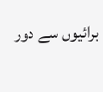برائیوں سے دور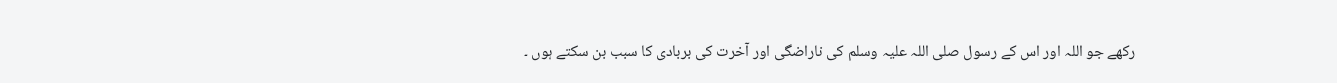رکھے جو اللہ اور اس کے رسول صلی اللہ علیہ وسلم کی ناراضگی اور آخرت کی بربادی کا سبب بن سکتے ہوں ۔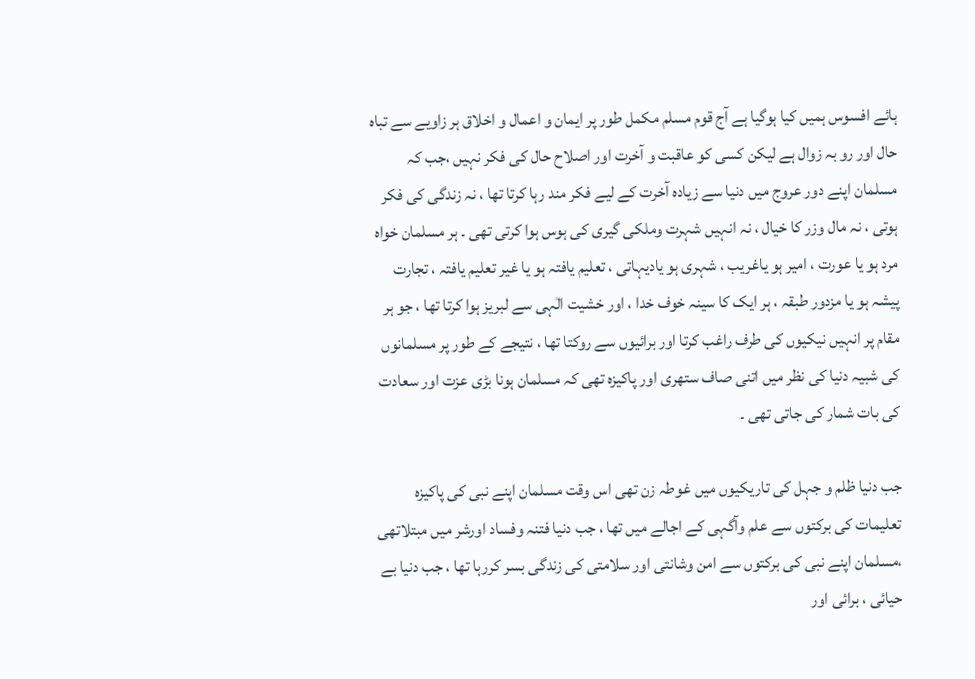ہائے افسوس ہمیں کیا ہوگیا ہے آج قوم مسلم مکمل طور پر ایمان و اعمال و اخلاق ہر زاویے سے تباہ حال اور رو بہ زوال ہے لیکن کسی کو عاقبت و آخرت اور اصلاح حال کی فکر نہیں ،جب کہ مسلمان اپنے دور عروج میں دنیا سے زیادہ آخرت کے لیے فکر مند رہا کرتا تھا ، نہ زندگی کی فکر ہوتی ، نہ مال وزر کا خیال ، نہ انہیں شہرت وملکی گیری کی ہوس ہوا کرتی تھی ۔ ہر مسلمان خواہ مرد ہو یا عورت ، امیر ہو یاغریب ، شہری ہو یادیہاتی ، تعلیم یافتہ ہو یا غیر تعلیم یافتہ ، تجارت پیشہ ہو یا مزدور طبقہ ، ہر ایک کا سینہ خوف خدا ، اور خشیت الٰہی سے لبریز ہوا کرتا تھا ، جو ہر مقام پر انہیں نیکیوں کی طرف راغب کرتا اور برائیوں سے روکتا تھا ، نتیجے کے طور پر مسلمانوں کی شبیہ دنیا کی نظر میں اتنی صاف ستھری اور پاکیزہ تھی کہ مسلمان ہونا بڑی عزت اور سعادت کی بات شمار کی جاتی تھی ۔

جب دنیا ظلم و جہل کی تاریکیوں میں غوطہ زن تھی اس وقت مسلمان اپنے نبی کی پاکیزہ تعلیمات کی برکتوں سے علم وآگہی کے اجالے میں تھا ، جب دنیا فتنہ وفساد اورشر میں مبتلاتھی ،مسلمان اپنے نبی کی برکتوں سے امن وشانتی اور سلامتی کی زندگی بسر کررہا تھا ، جب دنیا بے حیائی ، برائی اور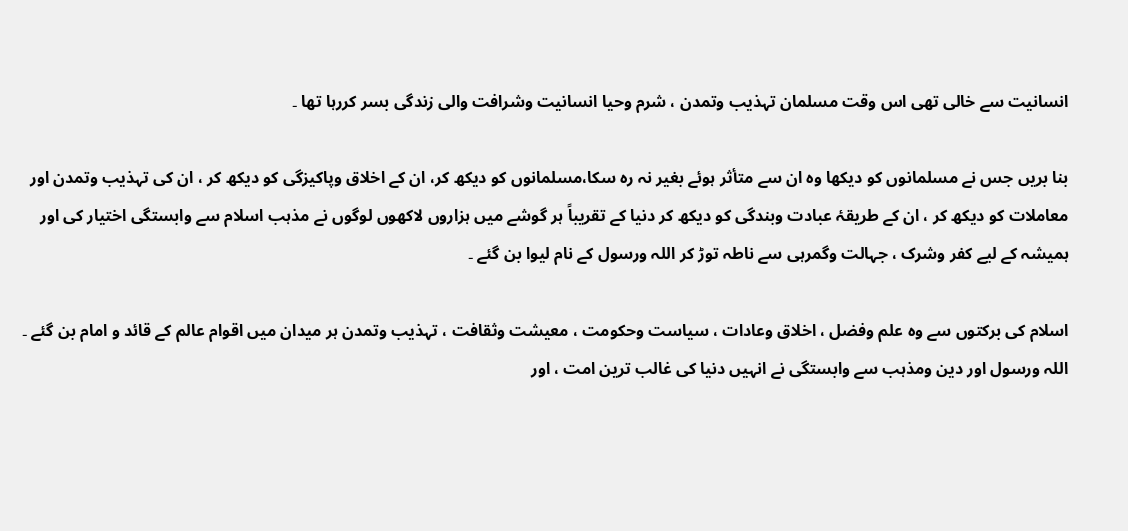انسانیت سے خالی تھی اس وقت مسلمان تہذیب وتمدن ، شرم وحیا انسانیت وشرافت والی زندگی بسر کررہا تھا ۔

بنا بریں جس نے مسلمانوں کو دیکھا وہ ان سے متأثر ہوئے بغیر نہ رہ سکا،مسلمانوں کو دیکھ کر، ان کے اخلاق وپاکیزگی کو دیکھ کر ، ان کی تہذیب وتمدن اور معاملات کو دیکھ کر ، ان کے طریقۂ عبادت وبندگی کو دیکھ کر دنیا کے تقریباً ہر گوشے میں ہزاروں لاکھوں لوگوں نے مذہب اسلام سے وابستگی اختیار کی اور ہمیشہ کے لیے کفر وشرک ، جہالت وگمرہی سے ناطہ توڑ کر اللہ ورسول کے نام لیوا بن گئے ۔

اسلام کی برکتوں سے وہ علم وفضل ، اخلاق وعادات ، سیاست وحکومت ، معیشت وثقافت ، تہذیب وتمدن ہر میدان میں اقوام عالم کے قائد و امام بن گئے ۔ اللہ ورسول اور دین ومذہب سے وابستگی نے انہیں دنیا کی غالب ترین امت ، اور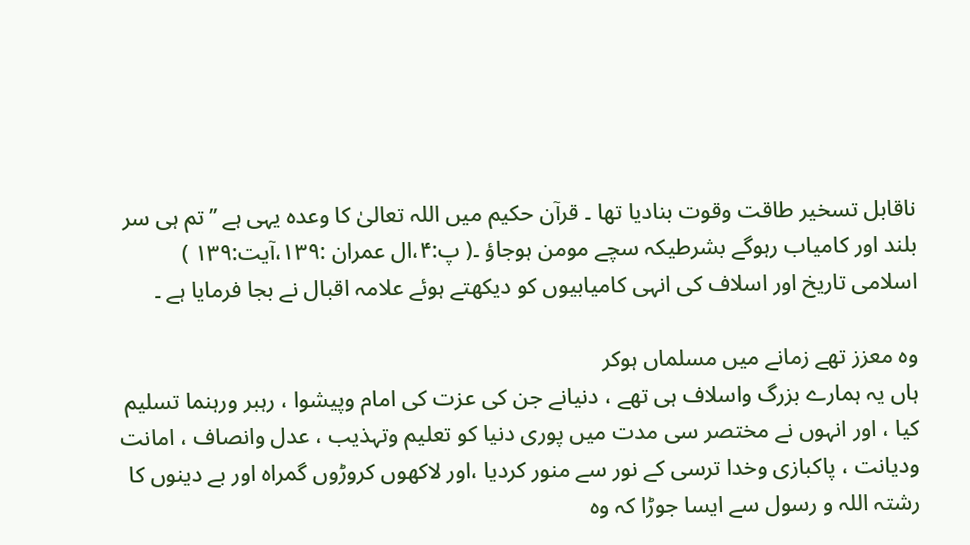ناقابل تسخیر طاقت وقوت بنادیا تھا ۔ قرآن حکیم میں اللہ تعالیٰ کا وعدہ یہی ہے ’’تم ہی سر بلند اور کامیاب رہوگے بشرطیکہ سچے مومن ہوجاؤ ۔( پ:۴،ال عمران :۱۳۹،آیت:۱۳۹ )
اسلامی تاریخ اور اسلاف کی انہی کامیابیوں کو دیکھتے ہوئے علامہ اقبال نے بجا فرمایا ہے ۔

وہ معزز تھے زمانے میں مسلماں ہوکر
ہاں یہ ہمارے بزرگ واسلاف ہی تھے ، دنیانے جن کی عزت کی امام وپیشوا ، رہبر ورہنما تسلیم کیا ، اور انہوں نے مختصر سی مدت میں پوری دنیا کو تعلیم وتہذیب ، عدل وانصاف ، امانت ودیانت ، پاکبازی وخدا ترسی کے نور سے منور کردیا ،اور لاکھوں کروڑوں گمراہ اور بے دینوں کا رشتہ اللہ و رسول سے ایسا جوڑا کہ وہ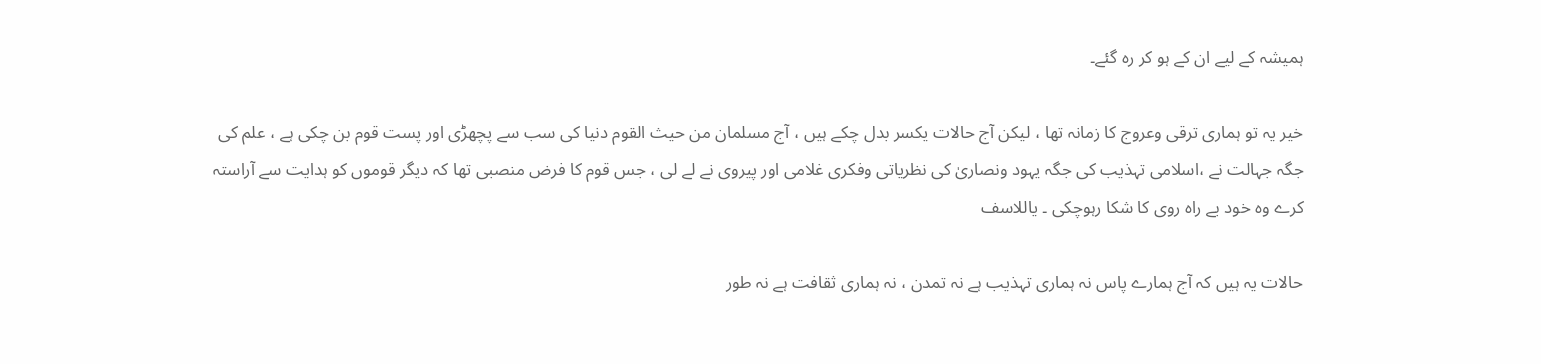ہمیشہ کے لیے ان کے ہو کر رہ گئے۔

خیر یہ تو ہماری ترقی وعروج کا زمانہ تھا ، لیکن آج حالات یکسر بدل چکے ہیں ، آج مسلمان من حیث القوم دنیا کی سب سے پچھڑی اور پست قوم بن چکی ہے ، علم کی جگہ جہالت نے ،اسلامی تہذیب کی جگہ یہود ونصاریٰ کی نظریاتی وفکری غلامی اور پیروی نے لے لی ، جس قوم کا فرض منصبی تھا کہ دیگر قوموں کو ہدایت سے آراستہ کرے وہ خود بے راہ روی کا شکا رہوچکی ۔ یاللاسف

حالات یہ ہیں کہ آج ہمارے پاس نہ ہماری تہذیب ہے نہ تمدن ، نہ ہماری ثقافت ہے نہ طور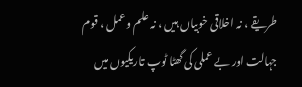طریقے ، نہ اخلاقی خوبیاں ہیں ، نہ علم وعمل ، قوم جہالت اور بے عملی کی گھٹا ٹوپ تاریکیوں میں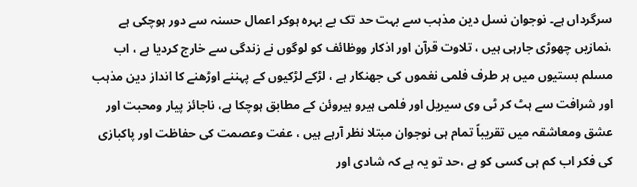سرگرداں ہے۔ نوجوان نسل دین مذہب سے بہت حد تک بے بہرہ ہوکر اعمال حسنہ سے دور ہوچکی ہے ،نمازیں چھوڑی جارہی ہیں ، تلاوت قرآن اور اذکار ووظائف کو لوگوں نے زندگی سے خارج کردیا ہے ، اب مسلم بستیوں میں ہر طرف فلمی نغموں کی جھنکار ہے ، لڑکے لڑکیوں کے پہننے اوڑھنے کا انداز دین مذہب اور شرافت سے ہٹ کر ٹی وی سیریل اور فلمی ہیرو ہیروئن کے مطابق ہوچکا ہے، ناجائز پیار ومحبت اور عشق ومعاشقہ میں تقریباً تمام ہی نوجوان مبتلا نظر آرہے ہیں ، عفت وعصمت کی حفاظت اور پاکبازی کی فکر اب کم ہی کسی کو ہے ،حد تو یہ ہے کہ شادی اور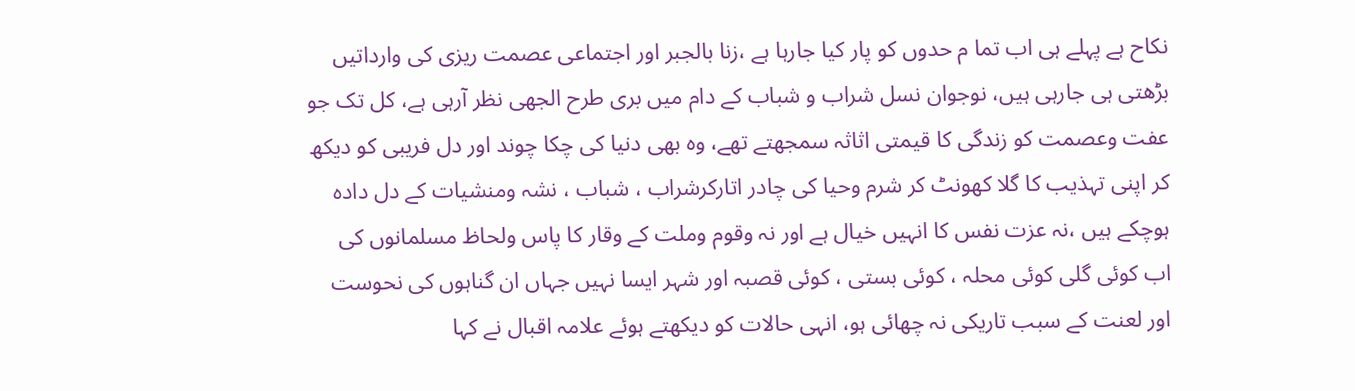نکاح ہے پہلے ہی اب تما م حدوں کو پار کیا جارہا ہے ،زنا بالجبر اور اجتماعی عصمت ریزی کی وارداتیں بڑھتی ہی جارہی ہیں، نوجوان نسل شراب و شباب کے دام میں بری طرح الجھی نظر آرہی ہے، کل تک جو عفت وعصمت کو زندگی کا قیمتی اثاثہ سمجھتے تھے، وہ بھی دنیا کی چکا چوند اور دل فریبی کو دیکھ کر اپنی تہذیب کا گلا کھونٹ کر شرم وحیا کی چادر اتارکرشراب ، شباب ، نشہ ومنشیات کے دل دادہ ہوچکے ہیں ،نہ عزت نفس کا انہیں خیال ہے اور نہ وقوم وملت کے وقار کا پاس ولحاظ مسلمانوں کی اب کوئی گلی کوئی محلہ ، کوئی بستی ، کوئی قصبہ اور شہر ایسا نہیں جہاں ان گناہوں کی نحوست اور لعنت کے سبب تاریکی نہ چھائی ہو، انہی حالات کو دیکھتے ہوئے علامہ اقبال نے کہا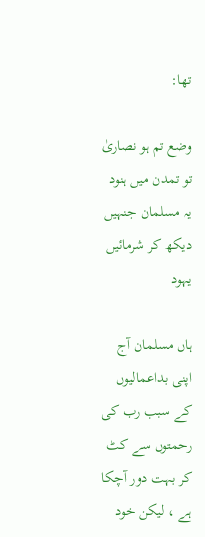تھا:

وضع تم ہو نصاریٰ تو تمدن میں ہنود یہ مسلمان جنہیں دیکھ کر شرمائیں یہود

ہاں مسلمان آج اپنی بداعمالیوں کے سبب رب کی رحمتوں سے کٹ کر بہت دور آچکا ہے ، لیکن خود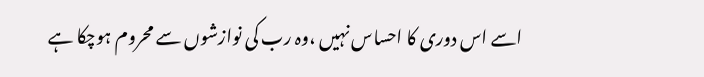اسے اس دوری کا احساس نہیں ،وہ رب کی نوازشوں سے محروم ہوچکا ہے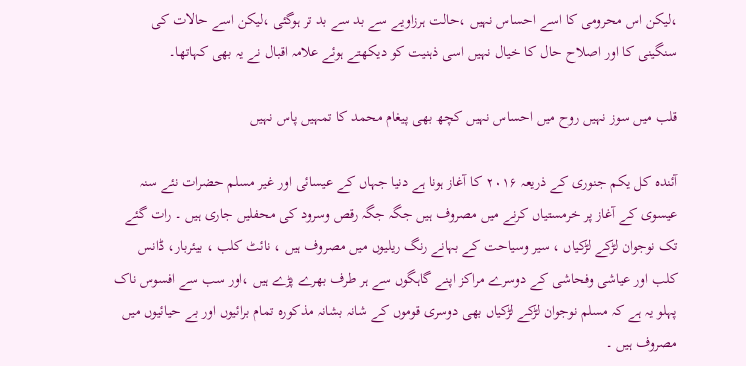،لیکن اس محرومی کا اسے احساس نہیں ،حالت ہرزاویے سے بد سے بد تر ہوگئی ،لیکن اسے حالات کی سنگینی کا اور اصلاح حال کا خیال نہیں اسی ذہنیت کو دیکھتے ہوئے علامہ اقبال نے یہ بھی کہاتھا۔

قلب میں سوز نہیں روح میں احساس نہیں کچھ بھی پیغام محمد کا تمہیں پاس نہیں

آئندہ کل یکم جنوری کے ذریعہ ۲۰۱۶ کا آغاز ہونا ہے دنیا جہاں کے عیسائی اور غیر مسلم حضرات نئے سنہ عیسوی کے آغاز پر خرمستیاں کرنے میں مصروف ہیں جگہ جگہ رقص وسرود کی محفلیں جاری ہیں ۔ رات گئے تک نوجوان لڑکے لڑکیاں ، سیر وسیاحت کے بہانے رنگ ریلیوں میں مصروف ہیں ، نائٹ کلب ، بیئربار، ڈانس کلب اور عیاشی وفحاشی کے دوسرے مراکز اپنے گاہگوں سے ہر طرف بھرے پڑے ہیں ،اور سب سے افسوس ناک پہلو یہ ہے کہ مسلم نوجوان لڑکے لڑکیاں بھی دوسری قوموں کے شانہ بشانہ مذکورہ تمام برائیوں اور بے حیائیوں میں مصروف ہیں ۔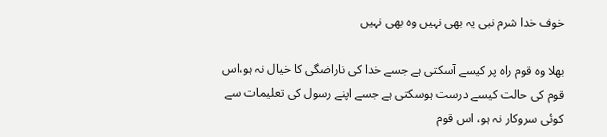خوف خدا شرم نبی یہ بھی نہیں وہ بھی نہیں

بھلا وہ قوم راہ پر کیسے آسکتی ہے جسے خدا کی ناراضگی کا خیال نہ ہو،اس قوم کی حالت کیسے درست ہوسکتی ہے جسے اپنے رسول کی تعلیمات سے کوئی سروکار نہ ہو، اس قوم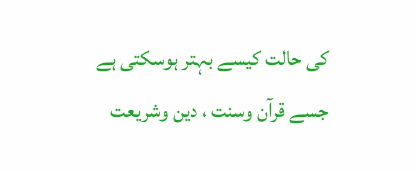کی حالت کیسے بہتر ہوسکتی ہے جسے قرآن وسنت ، دین وشریعت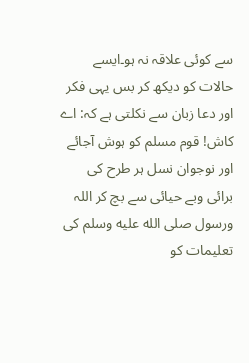سے کوئی علاقہ نہ ہو۔ایسے حالات کو دیکھ کر بس یہی فکر اور دعا زبان سے نکلتی ہے کہ: اے کاش! قوم مسلم کو ہوش آجائے اور نوجوان نسل ہر طرح کی برائی وبے حیائی سے بچ کر اللہ ورسول صلى الله عليه وسلم کی تعلیمات کو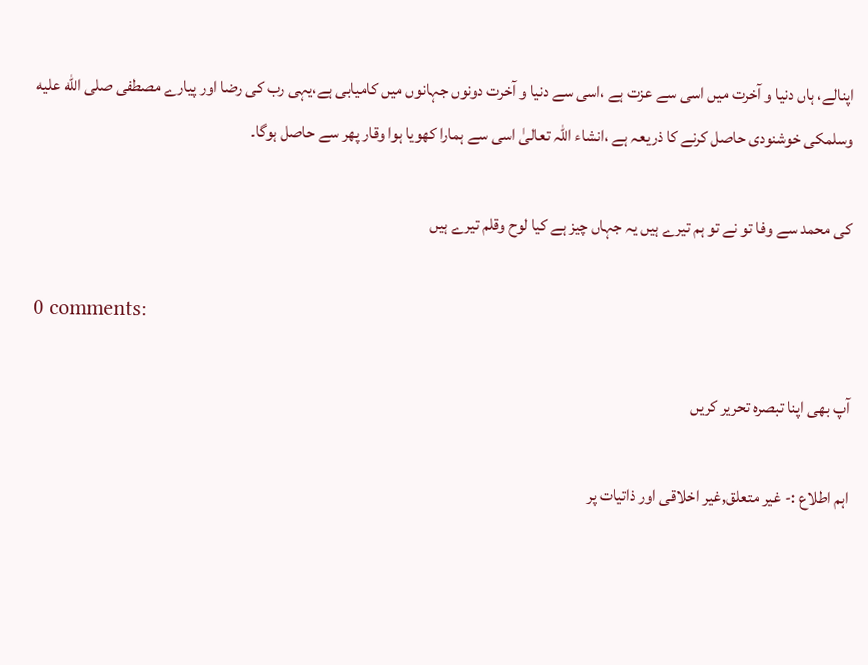اپنالے، ہاں دنیا و آخرت میں اسی سے عزت ہے ،اسی سے دنیا و آخرت دونوں جہانوں میں کامیابی ہے،یہی رب کی رضا اور پیارے مصطفی صلى الله عليه وسلمکی خوشنودی حاصل کرنے کا ذریعہ ہے ،انشاء اللہ تعالیٰ اسی سے ہمارا کھویا ہوا وقار پھر سے حاصل ہوگا۔

کی محمد سے وفا تو نے تو ہم تیرے ہیں یہ جہاں چیز ہے کیا لوح وقلم تیرے ہیں

0 comments:

آپ بھی اپنا تبصرہ تحریر کریں

اہم اطلاع :- غیر متعلق,غیر اخلاقی اور ذاتیات پر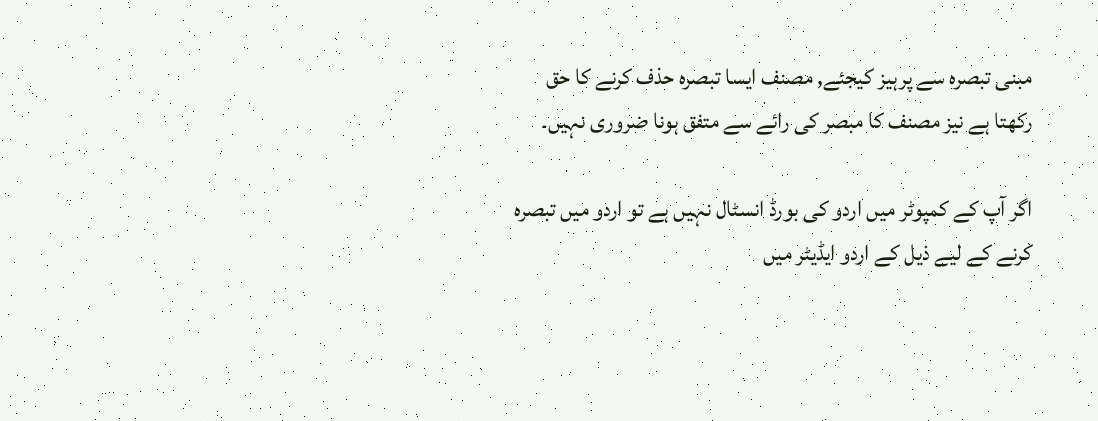مبنی تبصرہ سے پرہیز کیجئے, مصنف ایسا تبصرہ حذف کرنے کا حق رکھتا ہے نیز مصنف کا مبصر کی رائے سے متفق ہونا ضروری نہیں۔

اگر آپ کے کمپوٹر میں اردو کی بورڈ انسٹال نہیں ہے تو اردو میں تبصرہ کرنے کے لیے ذیل کے اردو ایڈیٹر میں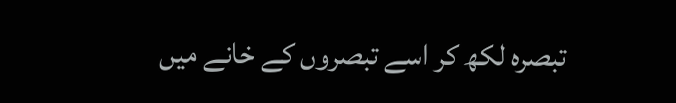تبصرہ لکھ کر اسے تبصروں کے خانے میں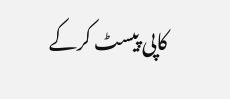کاپی پیسٹ کرکے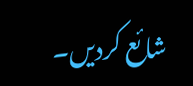شائع کردیں۔